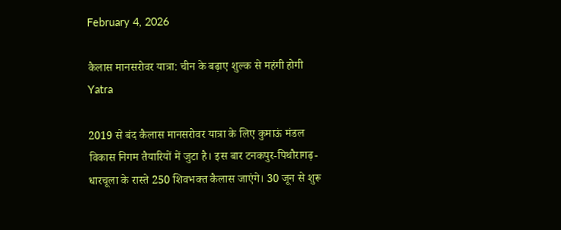February 4, 2026

कैलास मानसरोवर यात्रा: चीन के बढ़ाए शुल्क से महंगी होगी Yatra

2019 से बंद कैलास मानसरोवर यात्रा के लिए कुमाऊं मंडल विकास निगम तैयारियों में जुटा है। इस बार टनकपुर-पिथौरागढ़-धारचूला के रास्ते 250 शिवभक्त कैलास जाएंगे। 30 जून से शुरू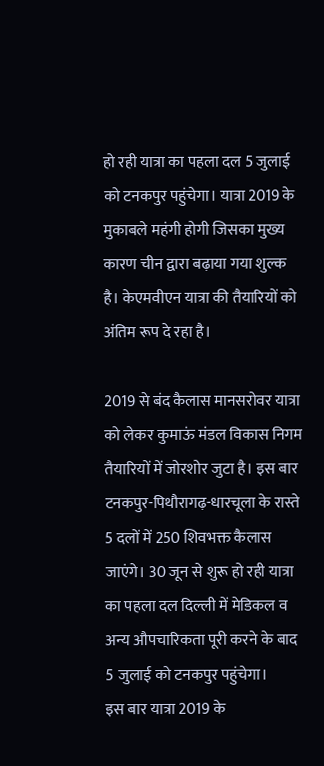हो रही यात्रा का पहला दल 5 जुलाई को टनकपुर पहुंचेगा। यात्रा 2019 के मुकाबले महंगी होगी जिसका मुख्य कारण चीन द्वारा बढ़ाया गया शुल्क है। केएमवीएन यात्रा की तैयारियों को अंतिम रूप दे रहा है।

2019 से बंद कैलास मानसरोवर यात्रा को लेकर कुमाऊं मंडल विकास निगम तैयारियों में जोरशोर जुटा है। इस बार टनकपुर-पिथौरागढ़-धारचूला के रास्ते 5 दलों में 250 शिवभक्त कैलास जाएंगे। 30 जून से शुरू हो रही यात्रा का पहला दल दिल्ली में मेडिकल व अन्य औपचारिकता पूरी करने के बाद 5 जुलाई को टनकपुर पहुंचेगा।
इस बार यात्रा 2019 के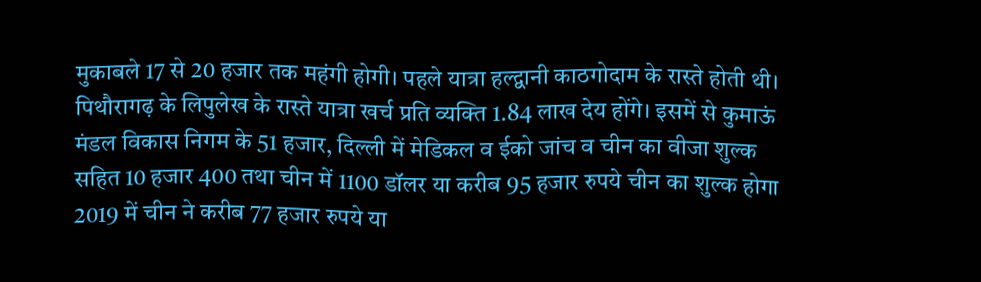मुकाबले 17 से 20 हजार तक महंगी होगी। पहले यात्रा हल्द्वानी काठगोदाम के रास्ते होती थी। पिथौरागढ़ के लिपुलेख के रास्ते यात्रा खर्च प्रति व्यक्ति 1.84 लाख देय होंगे। इसमें से कुमाऊं मंडल विकास निगम के 51 हजार, दिल्ली में मेडिकल व ईको जांच व चीन का वीजा शुल्क सहित 10 हजार 400 तथा चीन में 1100 डॉलर या करीब 95 हजार रुपये चीन का शुल्क होगा 2019 में चीन ने करीब 77 हजार रुपये या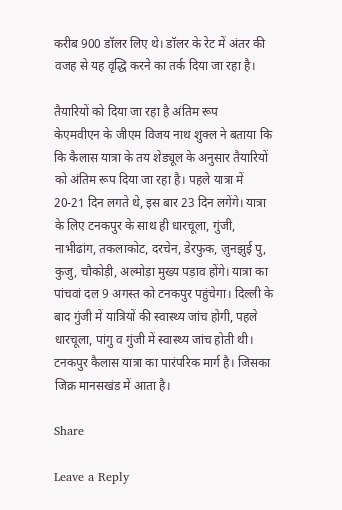करीब 900 डॉलर लिए थे। डॉलर के रेट में अंतर की वजह से यह वृद्धि करने का तर्क दिया जा रहा है।

तैयारियों को दिया जा रहा है अंतिम रूप
केएमवीएन के जीएम विजय नाथ शुक्ल ने बताया कि कि कैलास यात्रा के तय शेड्यूल के अनुसार तैयारियों को अंतिम रूप दिया जा रहा है। पहले यात्रा में 20-21 दिन लगते थे, इस बार 23 दिन लगेंगे। यात्रा के लिए टनकपुर के साथ ही धारचूला, गुंजी, नाभीढांग, तकलाकोट, दरचेन, डेरफुक, ज़ुनझुई पु, कुजु, चौकोड़ी, अल्मोड़ा मुख्य पड़ाव होंगे। यात्रा का पांचवां दल 9 अगस्त को टनकपुर पहुंचेगा। दिल्ली के बाद गुंजी में यात्रियों की स्वास्थ्य जांच होगी, पहले धारचूला, पांगु व गुंजी में स्वास्थ्य जांच होती थी। टनकपुर कैलास यात्रा का पारंपरिक मार्ग है। जिसका जिक्र मानसखंड में आता है।

Share

Leave a Reply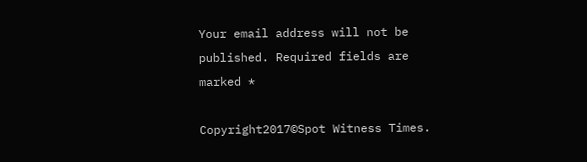Your email address will not be published. Required fields are marked *

Copyright2017©Spot Witness Times.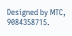Designed by MTC, 9084358715.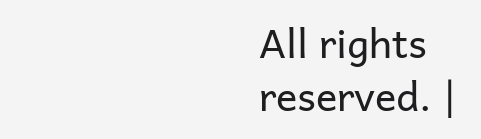All rights reserved. |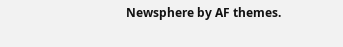Newsphere by AF themes.